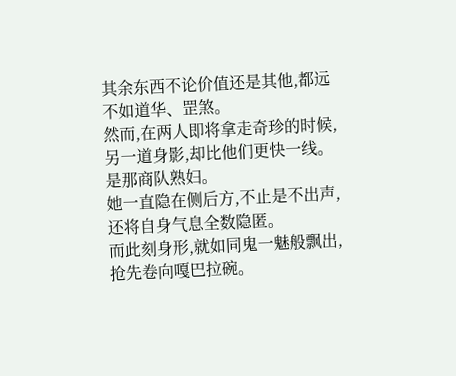其余东西不论价值还是其他,都远不如道华、罡煞。
然而,在两人即将拿走奇珍的时候,另一道身影,却比他们更快一线。
是那商队熟妇。
她一直隐在侧后方,不止是不出声,还将自身气息全数隐匿。
而此刻身形,就如同鬼一魅般飘出,抢先卷向嘎巴拉碗。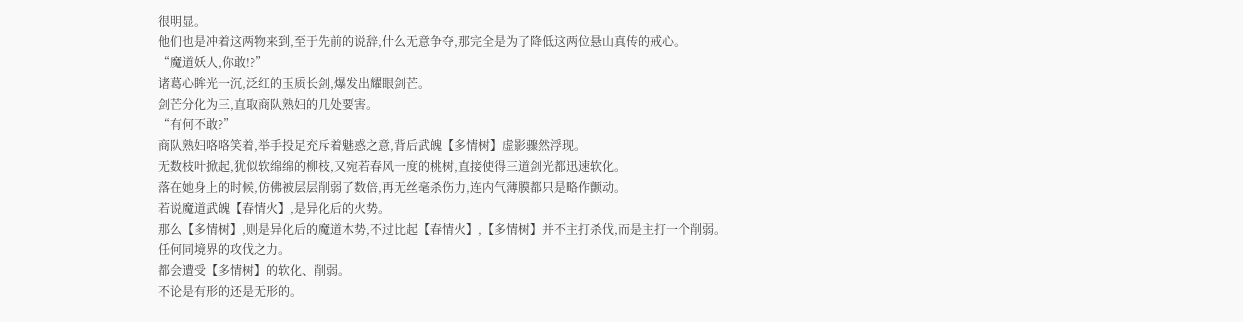很明显。
他们也是冲着这两物来到,至于先前的说辞,什么无意争夺,那完全是为了降低这两位悬山真传的戒心。
“魔道妖人,你敢!?”
诸葛心眸光一沉,泛红的玉质长剑,爆发出耀眼剑芒。
剑芒分化为三,直取商队熟妇的几处要害。
“有何不敢?”
商队熟妇咯咯笑着,举手投足充斥着魅惑之意,背后武魄【多情树】虚影骤然浮现。
无数枝叶掀起,犹似软绵绵的柳枝,又宛若春风一度的桃树,直接使得三道剑光都迅速软化。
落在她身上的时候,仿佛被层层削弱了数倍,再无丝毫杀伤力,连内气薄膜都只是略作颤动。
若说魔道武魄【春情火】,是异化后的火势。
那么【多情树】,则是异化后的魔道木势,不过比起【春情火】,【多情树】并不主打杀伐,而是主打一个削弱。
任何同境界的攻伐之力。
都会遭受【多情树】的软化、削弱。
不论是有形的还是无形的。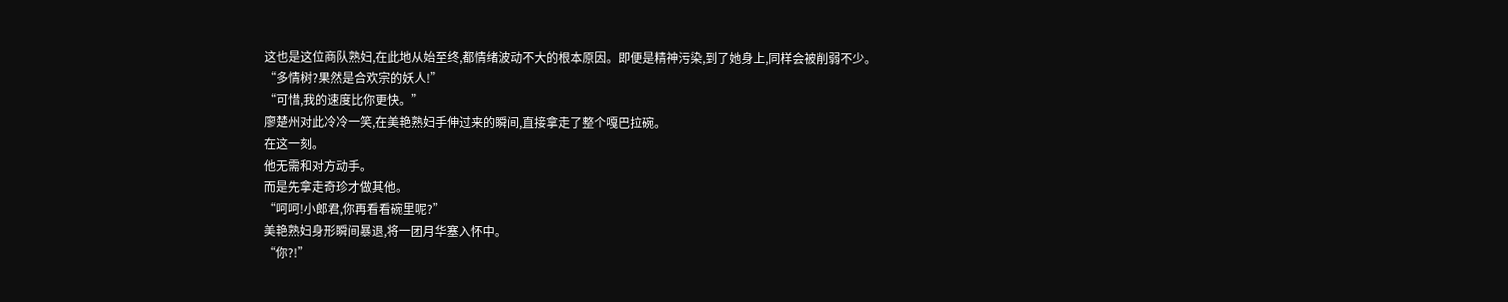这也是这位商队熟妇,在此地从始至终,都情绪波动不大的根本原因。即便是精神污染,到了她身上,同样会被削弱不少。
“多情树?果然是合欢宗的妖人!”
“可惜,我的速度比你更快。”
廖楚州对此冷冷一笑,在美艳熟妇手伸过来的瞬间,直接拿走了整个嘎巴拉碗。
在这一刻。
他无需和对方动手。
而是先拿走奇珍才做其他。
“呵呵!小郎君,你再看看碗里呢?”
美艳熟妇身形瞬间暴退,将一团月华塞入怀中。
“你?!”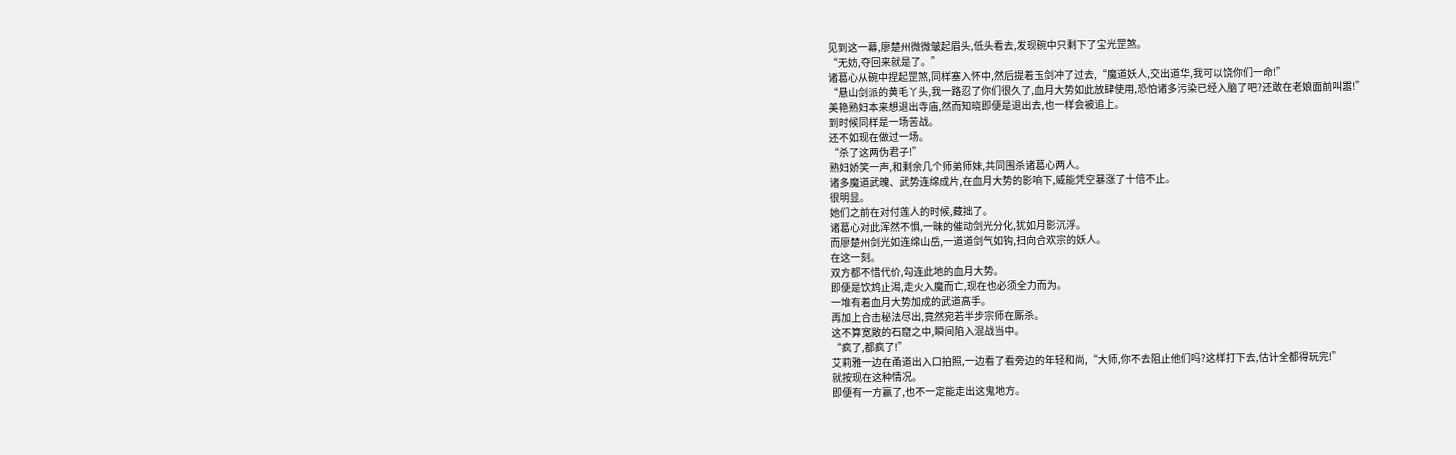见到这一幕,廖楚州微微皱起眉头,低头看去,发现碗中只剩下了宝光罡煞。
“无妨,夺回来就是了。”
诸葛心从碗中捏起罡煞,同样塞入怀中,然后提着玉剑冲了过去,“魔道妖人,交出道华,我可以饶你们一命!”
“悬山剑派的黄毛丫头,我一路忍了你们很久了,血月大势如此放肆使用,恐怕诸多污染已经入脑了吧?还敢在老娘面前叫嚣!”
美艳熟妇本来想退出寺庙,然而知晓即便是退出去,也一样会被追上。
到时候同样是一场苦战。
还不如现在做过一场。
“杀了这两伪君子!”
熟妇娇笑一声,和剩余几个师弟师妹,共同围杀诸葛心两人。
诸多魔道武魄、武势连绵成片,在血月大势的影响下,威能凭空暴涨了十倍不止。
很明显。
她们之前在对付莲人的时候,藏拙了。
诸葛心对此浑然不惧,一昧的催动剑光分化,犹如月影沉浮。
而廖楚州剑光如连绵山岳,一道道剑气如钩,扫向合欢宗的妖人。
在这一刻。
双方都不惜代价,勾连此地的血月大势。
即便是饮鸩止渴,走火入魔而亡,现在也必须全力而为。
一堆有着血月大势加成的武道高手。
再加上合击秘法尽出,竟然宛若半步宗师在厮杀。
这不算宽敞的石窟之中,瞬间陷入混战当中。
“疯了,都疯了!”
艾莉雅一边在甬道出入口拍照,一边看了看旁边的年轻和尚,“大师,你不去阻止他们吗?这样打下去,估计全都得玩完!”
就按现在这种情况。
即便有一方赢了,也不一定能走出这鬼地方。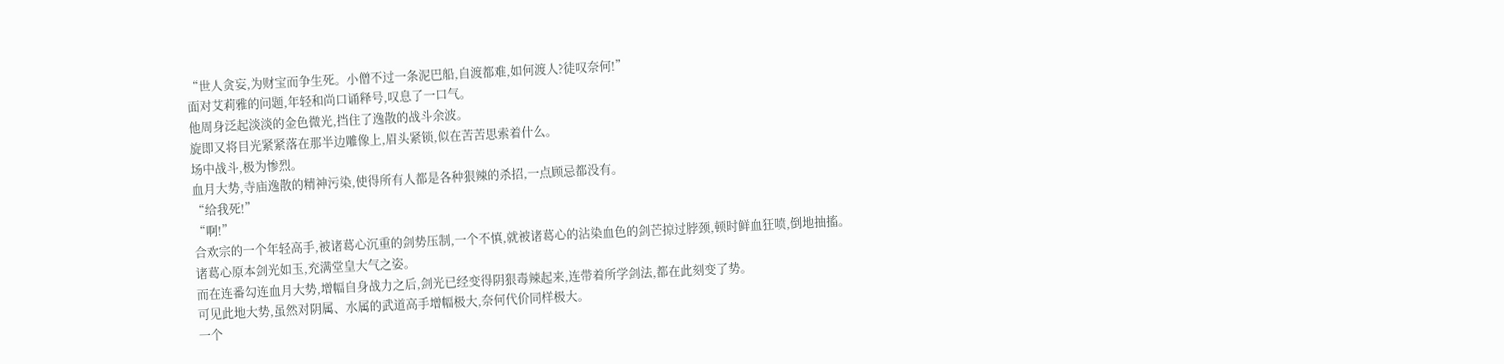“世人贪妄,为财宝而争生死。小僧不过一条泥巴船,自渡都难,如何渡人?徒叹奈何!”
面对艾莉雅的问题,年轻和尚口诵释号,叹息了一口气。
他周身泛起淡淡的金色微光,挡住了逸散的战斗余波。
旋即又将目光紧紧落在那半边雕像上,眉头紧锁,似在苦苦思索着什么。
场中战斗,极为惨烈。
血月大势,寺庙逸散的精神污染,使得所有人都是各种狠辣的杀招,一点顾忌都没有。
“给我死!”
“啊!”
合欢宗的一个年轻高手,被诸葛心沉重的剑势压制,一个不慎,就被诸葛心的沾染血色的剑芒掠过脖颈,顿时鲜血狂喷,倒地抽搐。
诸葛心原本剑光如玉,充满堂皇大气之姿。
而在连番勾连血月大势,增幅自身战力之后,剑光已经变得阴狠毒辣起来,连带着所学剑法,都在此刻变了势。
可见此地大势,虽然对阴属、水属的武道高手增幅极大,奈何代价同样极大。
一个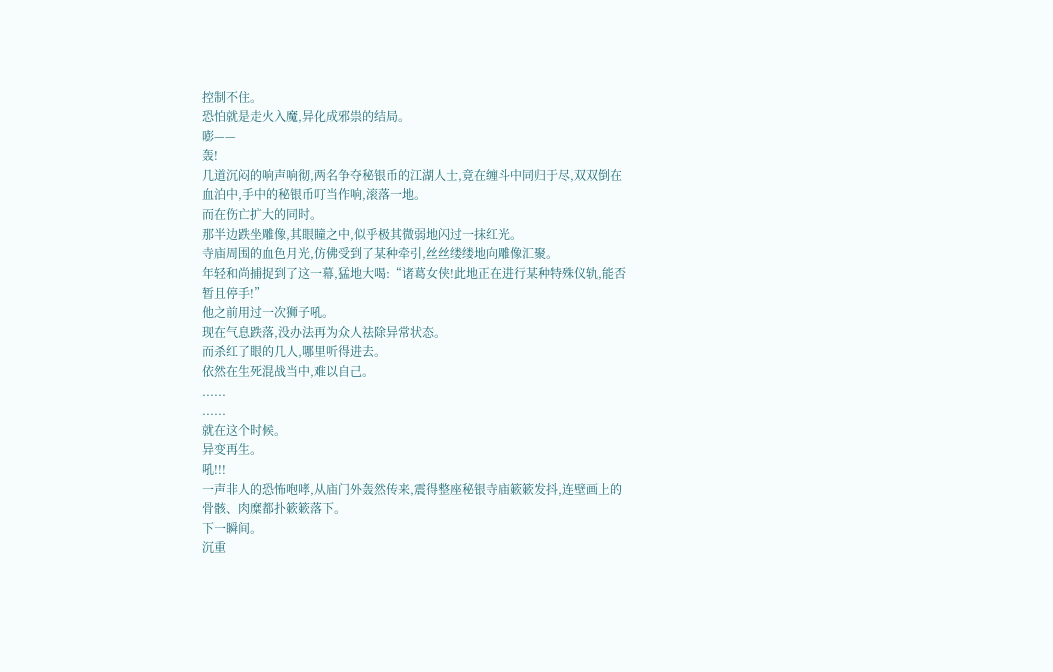控制不住。
恐怕就是走火入魔,异化成邪祟的结局。
嘭——
轰!
几道沉闷的响声响彻,两名争夺秘银币的江湖人士,竟在缠斗中同归于尽,双双倒在血泊中,手中的秘银币叮当作响,滚落一地。
而在伤亡扩大的同时。
那半边跌坐雕像,其眼瞳之中,似乎极其微弱地闪过一抹红光。
寺庙周围的血色月光,仿佛受到了某种牵引,丝丝缕缕地向雕像汇聚。
年轻和尚捕捉到了这一幕,猛地大喝:“诸葛女侠!此地正在进行某种特殊仪轨,能否暂且停手!”
他之前用过一次狮子吼。
现在气息跌落,没办法再为众人祛除异常状态。
而杀红了眼的几人,哪里听得进去。
依然在生死混战当中,难以自己。
......
......
就在这个时候。
异变再生。
吼!!!
一声非人的恐怖咆哮,从庙门外轰然传来,震得整座秘银寺庙簌簌发抖,连壁画上的骨骸、肉糜都扑簌簌落下。
下一瞬间。
沉重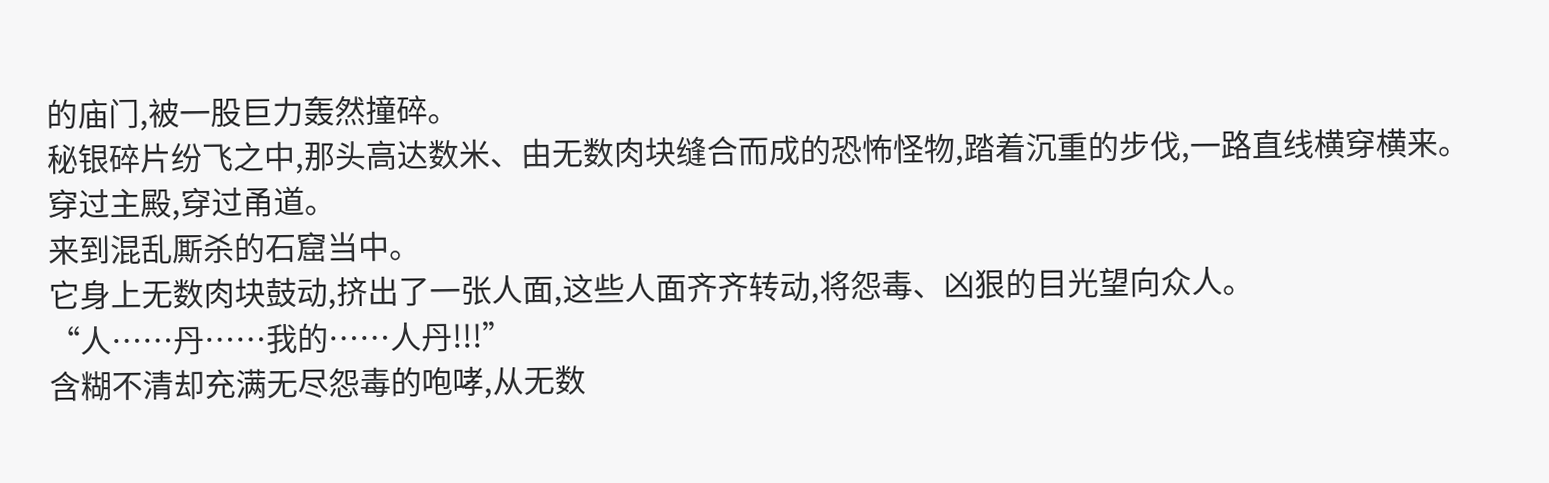的庙门,被一股巨力轰然撞碎。
秘银碎片纷飞之中,那头高达数米、由无数肉块缝合而成的恐怖怪物,踏着沉重的步伐,一路直线横穿横来。
穿过主殿,穿过甬道。
来到混乱厮杀的石窟当中。
它身上无数肉块鼓动,挤出了一张人面,这些人面齐齐转动,将怨毒、凶狠的目光望向众人。
“人……丹……我的……人丹!!!”
含糊不清却充满无尽怨毒的咆哮,从无数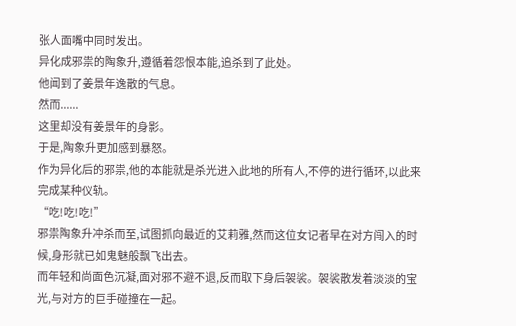张人面嘴中同时发出。
异化成邪祟的陶象升,遵循着怨恨本能,追杀到了此处。
他闻到了姜景年逸散的气息。
然而......
这里却没有姜景年的身影。
于是,陶象升更加感到暴怒。
作为异化后的邪祟,他的本能就是杀光进入此地的所有人,不停的进行循环,以此来完成某种仪轨。
“吃!吃!吃!”
邪祟陶象升冲杀而至,试图抓向最近的艾莉雅,然而这位女记者早在对方闯入的时候,身形就已如鬼魅般飘飞出去。
而年轻和尚面色沉凝,面对邪不避不退,反而取下身后袈裟。袈裟散发着淡淡的宝光,与对方的巨手碰撞在一起。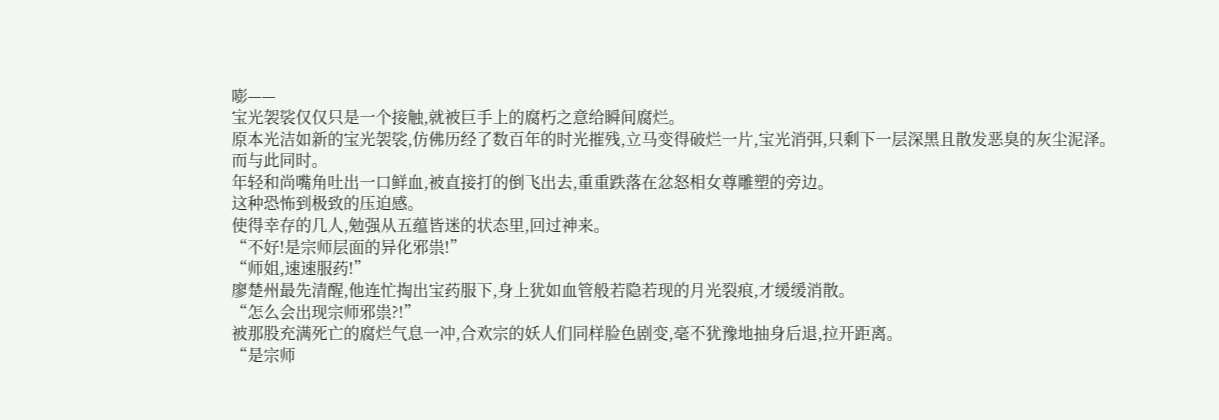嘭——
宝光袈裟仅仅只是一个接触,就被巨手上的腐朽之意给瞬间腐烂。
原本光洁如新的宝光袈裟,仿佛历经了数百年的时光摧残,立马变得破烂一片,宝光消弭,只剩下一层深黑且散发恶臭的灰尘泥泽。
而与此同时。
年轻和尚嘴角吐出一口鲜血,被直接打的倒飞出去,重重跌落在忿怒相女尊雕塑的旁边。
这种恐怖到极致的压迫感。
使得幸存的几人,勉强从五蕴皆迷的状态里,回过神来。
“不好!是宗师层面的异化邪祟!”
“师姐,速速服药!”
廖楚州最先清醒,他连忙掏出宝药服下,身上犹如血管般若隐若现的月光裂痕,才缓缓消散。
“怎么会出现宗师邪祟?!”
被那股充满死亡的腐烂气息一冲,合欢宗的妖人们同样脸色剧变,毫不犹豫地抽身后退,拉开距离。
“是宗师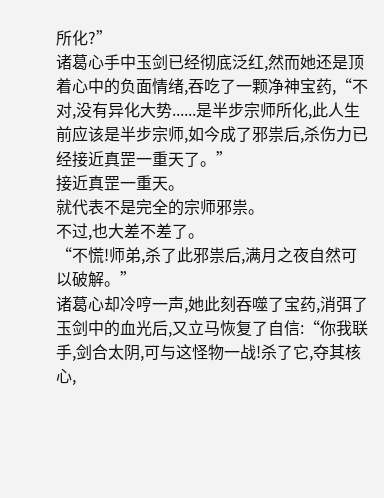所化?”
诸葛心手中玉剑已经彻底泛红,然而她还是顶着心中的负面情绪,吞吃了一颗净神宝药,“不对,没有异化大势......是半步宗师所化,此人生前应该是半步宗师,如今成了邪祟后,杀伤力已经接近真罡一重天了。”
接近真罡一重天。
就代表不是完全的宗师邪祟。
不过,也大差不差了。
“不慌!师弟,杀了此邪祟后,满月之夜自然可以破解。”
诸葛心却冷哼一声,她此刻吞噬了宝药,消弭了玉剑中的血光后,又立马恢复了自信:“你我联手,剑合太阴,可与这怪物一战!杀了它,夺其核心,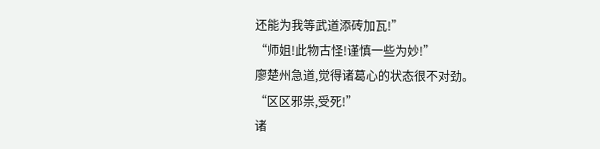还能为我等武道添砖加瓦!”
“师姐!此物古怪!谨慎一些为妙!”
廖楚州急道,觉得诸葛心的状态很不对劲。
“区区邪祟,受死!”
诸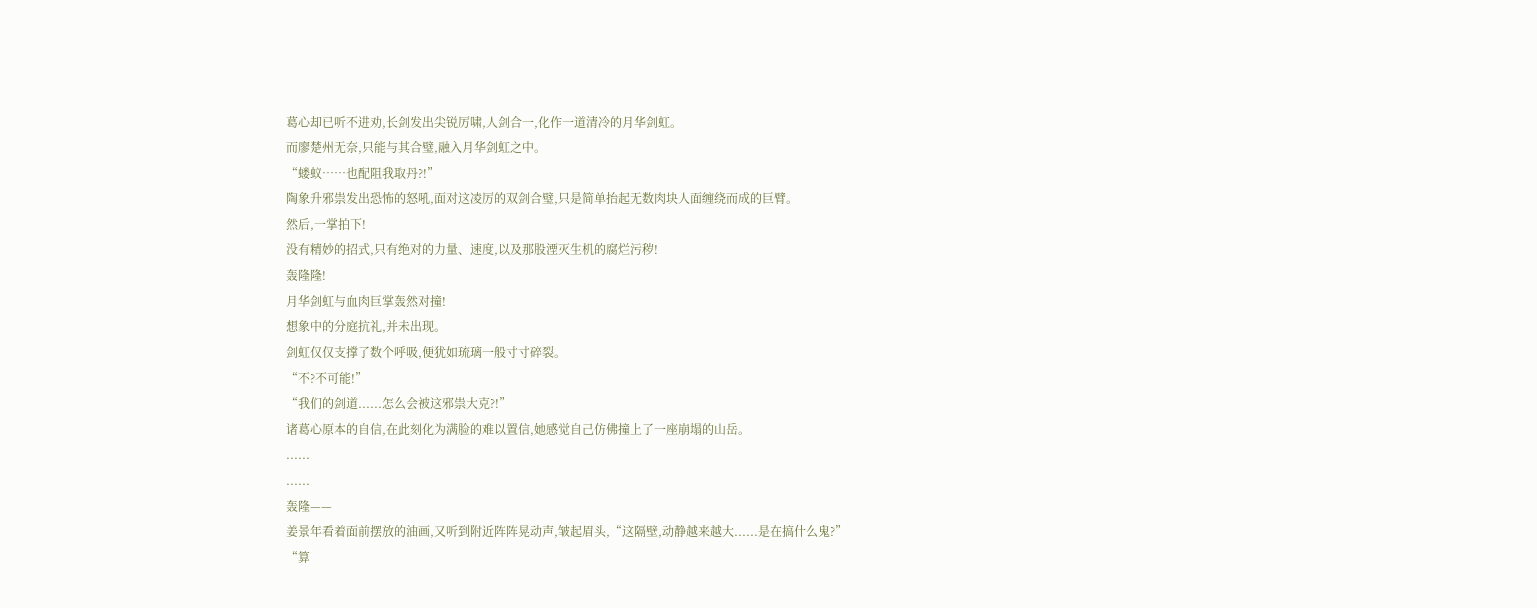葛心却已听不进劝,长剑发出尖锐厉啸,人剑合一,化作一道清冷的月华剑虹。
而廖楚州无奈,只能与其合璧,融入月华剑虹之中。
“蝼蚁……也配阻我取丹?!”
陶象升邪祟发出恐怖的怒吼,面对这凌厉的双剑合璧,只是简单抬起无数肉块人面缠绕而成的巨臂。
然后,一掌拍下!
没有精妙的招式,只有绝对的力量、速度,以及那股湮灭生机的腐烂污秽!
轰隆隆!
月华剑虹与血肉巨掌轰然对撞!
想象中的分庭抗礼,并未出现。
剑虹仅仅支撑了数个呼吸,便犹如琉璃一般寸寸碎裂。
“不?不可能!”
“我们的剑道......怎么会被这邪祟大克?!”
诸葛心原本的自信,在此刻化为满脸的难以置信,她感觉自己仿佛撞上了一座崩塌的山岳。
......
......
轰隆——
姜景年看着面前摆放的油画,又听到附近阵阵晃动声,皱起眉头,“这隔壁,动静越来越大......是在搞什么鬼?”
“算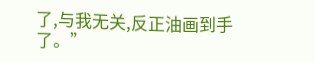了,与我无关,反正油画到手了。”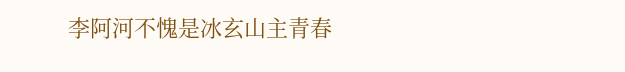李阿河不愧是冰玄山主青春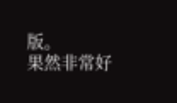版。
果然非常好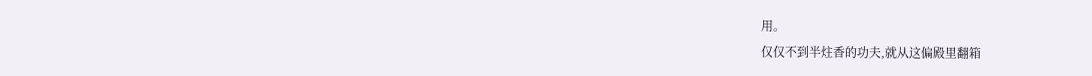用。
仅仅不到半炷香的功夫,就从这偏殿里翻箱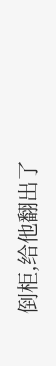倒柜,给他翻出了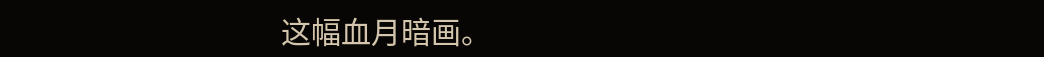这幅血月暗画。